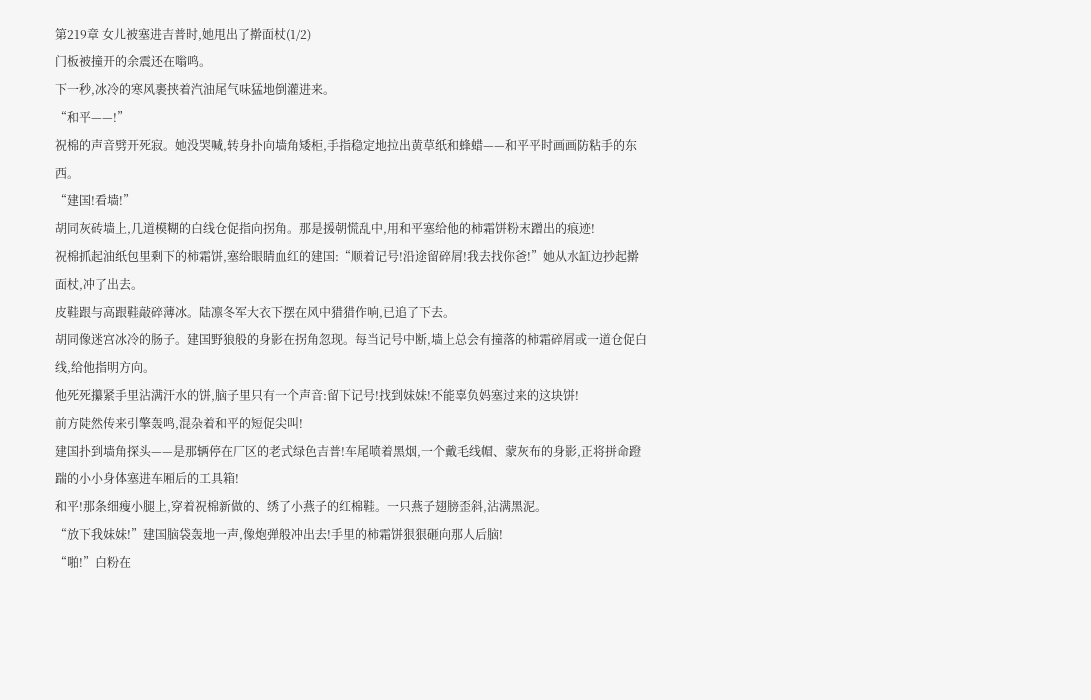第219章 女儿被塞进吉普时,她甩出了擀面杖(1/2)
门板被撞开的余震还在嗡鸣。
下一秒,冰冷的寒风裹挟着汽油尾气味猛地倒灌进来。
“和平——!”
祝棉的声音劈开死寂。她没哭喊,转身扑向墙角矮柜,手指稳定地拉出黄草纸和蜂蜡——和平平时画画防粘手的东西。
“建国!看墙!”
胡同灰砖墙上,几道模糊的白线仓促指向拐角。那是援朝慌乱中,用和平塞给他的柿霜饼粉末蹭出的痕迹!
祝棉抓起油纸包里剩下的柿霜饼,塞给眼睛血红的建国:“顺着记号!沿途留碎屑!我去找你爸!”她从水缸边抄起擀面杖,冲了出去。
皮鞋跟与高跟鞋敲碎薄冰。陆凛冬军大衣下摆在风中猎猎作响,已追了下去。
胡同像迷宫冰冷的肠子。建国野狼般的身影在拐角忽现。每当记号中断,墙上总会有撞落的柿霜碎屑或一道仓促白线,给他指明方向。
他死死攥紧手里沾满汗水的饼,脑子里只有一个声音:留下记号!找到妹妹!不能辜负妈塞过来的这块饼!
前方陡然传来引擎轰鸣,混杂着和平的短促尖叫!
建国扑到墙角探头——是那辆停在厂区的老式绿色吉普!车尾喷着黑烟,一个戴毛线帽、蒙灰布的身影,正将拼命蹬踹的小小身体塞进车厢后的工具箱!
和平!那条细瘦小腿上,穿着祝棉新做的、绣了小燕子的红棉鞋。一只燕子翅膀歪斜,沾满黑泥。
“放下我妹妹!”建国脑袋轰地一声,像炮弹般冲出去!手里的柿霜饼狠狠砸向那人后脑!
“啪!”白粉在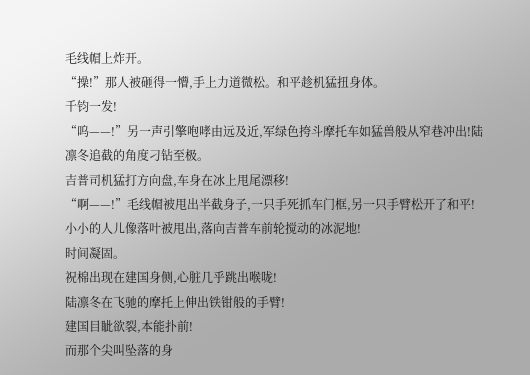毛线帽上炸开。
“操!”那人被砸得一懵,手上力道微松。和平趁机猛扭身体。
千钧一发!
“呜——!”另一声引擎咆哮由远及近,军绿色挎斗摩托车如猛兽般从窄巷冲出!陆凛冬追截的角度刁钻至极。
吉普司机猛打方向盘,车身在冰上甩尾漂移!
“啊——!”毛线帽被甩出半截身子,一只手死抓车门框,另一只手臂松开了和平!
小小的人儿像落叶被甩出,落向吉普车前轮搅动的冰泥地!
时间凝固。
祝棉出现在建国身侧,心脏几乎跳出喉咙!
陆凛冬在飞驰的摩托上伸出铁钳般的手臂!
建国目眦欲裂,本能扑前!
而那个尖叫坠落的身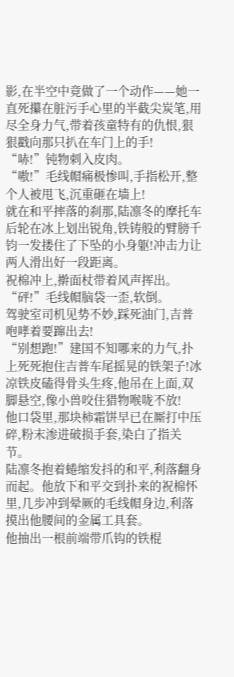影,在半空中竟做了一个动作——她一直死攥在脏污手心里的半截尖炭笔,用尽全身力气,带着孩童特有的仇恨,狠狠戳向那只扒在车门上的手!
“哧!”钝物刺入皮肉。
“嗷!”毛线帽痛极惨叫,手指松开,整个人被甩飞,沉重砸在墙上!
就在和平摔落的刹那,陆凛冬的摩托车后轮在冰上划出锐角,铁铸般的臂膀千钧一发搂住了下坠的小身躯!冲击力让两人滑出好一段距离。
祝棉冲上,擀面杖带着风声挥出。
“砰!”毛线帽脑袋一歪,软倒。
驾驶室司机见势不妙,踩死油门,吉普咆哮着要蹿出去!
“别想跑!”建国不知哪来的力气,扑上死死抱住吉普车尾摇晃的铁架子!冰凉铁皮磕得骨头生疼,他吊在上面,双脚悬空,像小兽咬住猎物喉咙不放!
他口袋里,那块柿霜饼早已在厮打中压碎,粉末渗进破损手套,染白了指关节。
陆凛冬抱着蜷缩发抖的和平,利落翻身而起。他放下和平交到扑来的祝棉怀里,几步冲到晕厥的毛线帽身边,利落摸出他腰间的金属工具套。
他抽出一根前端带爪钩的铁棍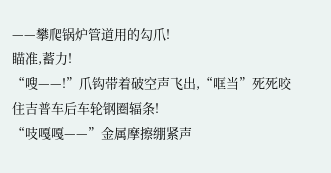——攀爬锅炉管道用的勾爪!
瞄准,蓄力!
“嗖——!”爪钩带着破空声飞出,“哐当”死死咬住吉普车后车轮钢圈辐条!
“吱嘎嘎——”金属摩擦绷紧声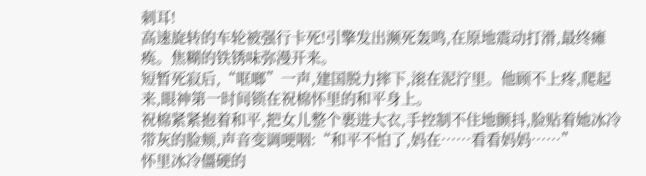刺耳!
高速旋转的车轮被强行卡死!引擎发出濒死轰鸣,在原地震动打滑,最终瘫痪。焦糊的铁锈味弥漫开来。
短暂死寂后,“哐啷”一声,建国脱力摔下,滚在泥泞里。他顾不上疼,爬起来,眼神第一时间锁在祝棉怀里的和平身上。
祝棉紧紧抱着和平,把女儿整个裹进大衣,手控制不住地颤抖,脸贴着她冰冷带灰的脸颊,声音变调哽咽:“和平不怕了,妈在……看看妈妈……”
怀里冰冷僵硬的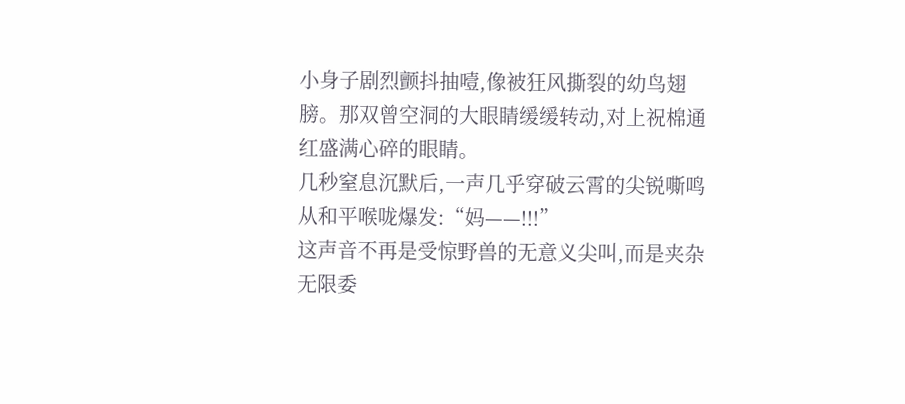小身子剧烈颤抖抽噎,像被狂风撕裂的幼鸟翅膀。那双曾空洞的大眼睛缓缓转动,对上祝棉通红盛满心碎的眼睛。
几秒窒息沉默后,一声几乎穿破云霄的尖锐嘶鸣从和平喉咙爆发:“妈——!!!”
这声音不再是受惊野兽的无意义尖叫,而是夹杂无限委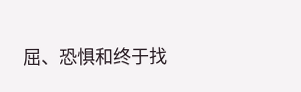屈、恐惧和终于找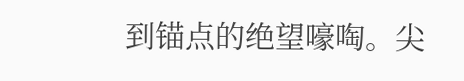到锚点的绝望嚎啕。尖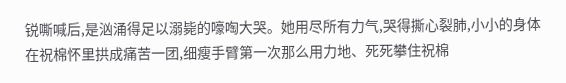锐嘶喊后,是汹涌得足以溺毙的嚎啕大哭。她用尽所有力气,哭得撕心裂肺,小小的身体在祝棉怀里拱成痛苦一团,细瘦手臂第一次那么用力地、死死攀住祝棉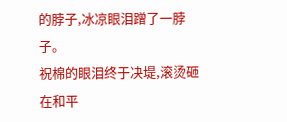的脖子,冰凉眼泪蹭了一脖子。
祝棉的眼泪终于决堤,滚烫砸在和平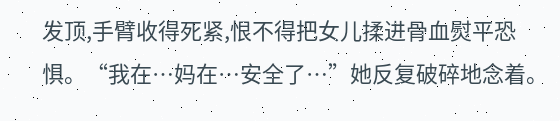发顶,手臂收得死紧,恨不得把女儿揉进骨血熨平恐惧。“我在…妈在…安全了…”她反复破碎地念着。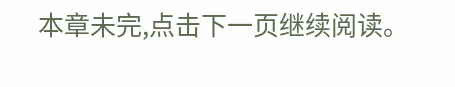本章未完,点击下一页继续阅读。